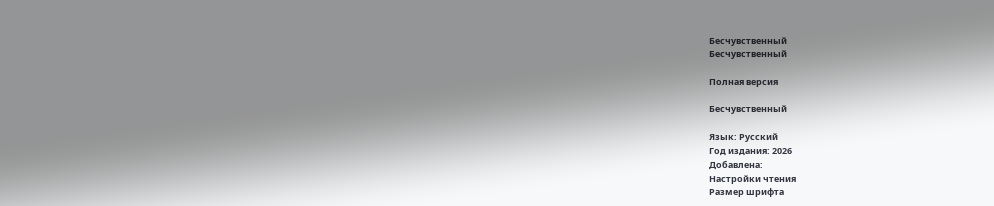Бесчувственный
Бесчувственный

Полная версия

Бесчувственный

Язык: Русский
Год издания: 2026
Добавлена:
Настройки чтения
Размер шрифта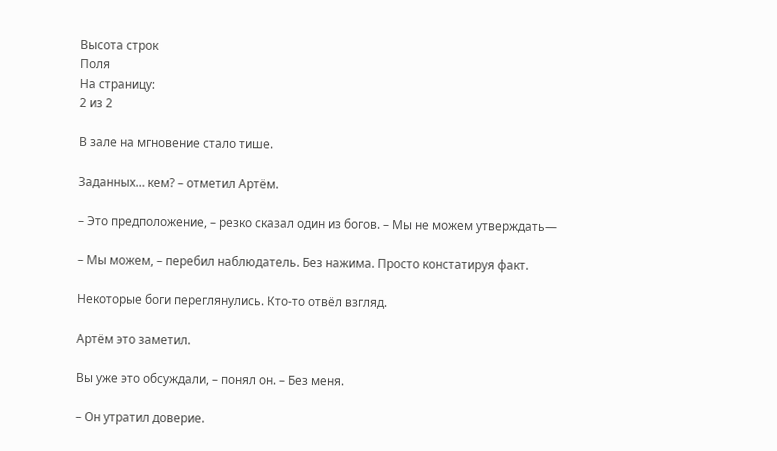Высота строк
Поля
На страницу:
2 из 2

В зале на мгновение стало тише.

Заданных… кем? – отметил Артём.

– Это предположение, – резко сказал один из богов. – Мы не можем утверждать—

– Мы можем, – перебил наблюдатель. Без нажима. Просто констатируя факт.

Некоторые боги переглянулись. Кто-то отвёл взгляд.

Артём это заметил.

Вы уже это обсуждали, – понял он. – Без меня.

– Он утратил доверие.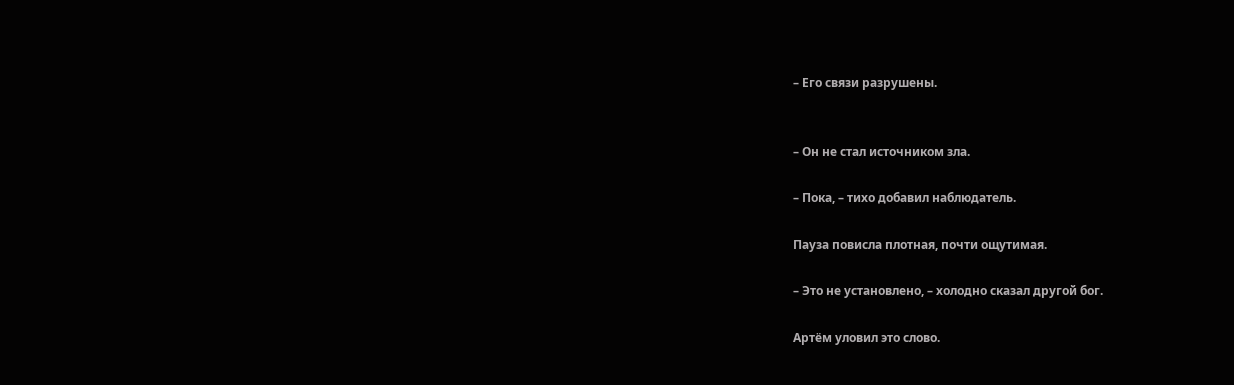– Его связи разрушены.


– Он не стал источником зла.

– Пока, – тихо добавил наблюдатель.

Пауза повисла плотная, почти ощутимая.

– Это не установлено, – холодно сказал другой бог.

Артём уловил это слово.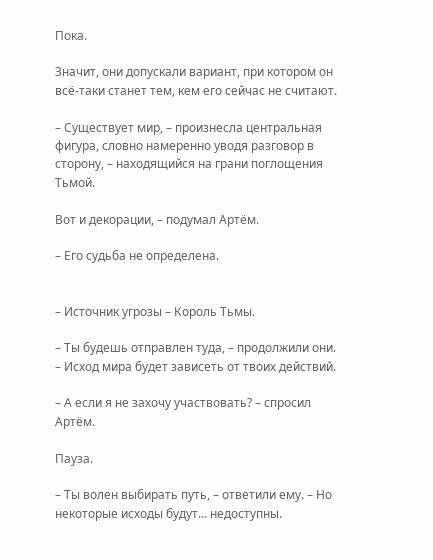Пока.

Значит, они допускали вариант, при котором он всё-таки станет тем, кем его сейчас не считают.

– Существует мир, – произнесла центральная фигура, словно намеренно уводя разговор в сторону, – находящийся на грани поглощения Тьмой.

Вот и декорации, – подумал Артём.

– Его судьба не определена.


– Источник угрозы – Король Тьмы.

– Ты будешь отправлен туда, – продолжили они. – Исход мира будет зависеть от твоих действий.

– А если я не захочу участвовать? – спросил Артём.

Пауза.

– Ты волен выбирать путь, – ответили ему. – Но некоторые исходы будут… недоступны.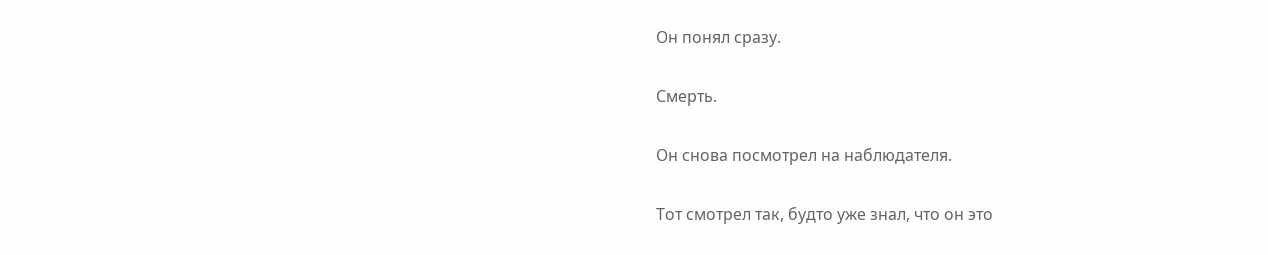Он понял сразу.

Смерть.

Он снова посмотрел на наблюдателя.

Тот смотрел так, будто уже знал, что он это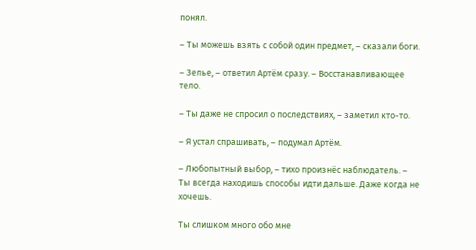понял.

– Ты можешь взять с собой один предмет, – сказали боги.

– Зелье, – ответил Артём сразу. – Восстанавливающее тело.

– Ты даже не спросил о последствиях, – заметил кто-то.

– Я устал спрашивать, – подумал Артём.

– Любопытный выбор, – тихо произнёс наблюдатель. – Ты всегда находишь способы идти дальше. Даже когда не хочешь.

Ты слишком много обо мне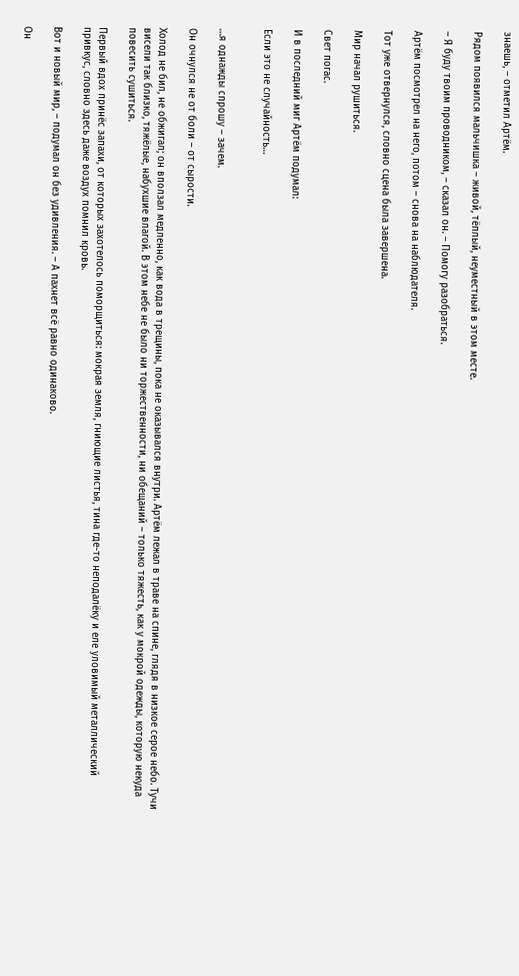знаешь, – отметил Артём.

Рядом появился мальчишка – живой, тёплый, неуместный в этом месте.

– Я буду твоим проводником, – сказал он. – Помогу разобраться.

Артём посмотрел на него, потом – снова на наблюдателя.

Тот уже отвернулся, словно сцена была завершена.

Мир начал рушиться.

Свет погас.

И в последний миг Артём подумал:

Если это не случайность…


…я однажды спрошу – зачем.

Он очнулся не от боли – от сырости.

Холод не бил, не обжигал; он вползал медленно, как вода в трещины, пока не оказывался внутри. Артём лежал в траве на спине, глядя в низкое серое небо. Тучи висели так близко, тяжёлые, набухшие влагой. В этом небе не было ни торжественности, ни обещаний – только тяжесть, как у мокрой одежды, которую некуда повесить сушиться.

Первый вдох принёс запахи, от которых захотелось поморщиться: мокрая земля, гниющие листья, тина где-то неподалёку и еле уловимый металлический привкус, словно здесь даже воздух помнил кровь.

Вот и новый мир, – подумал он без удивления. – А пахнет всё равно одинаково.

Он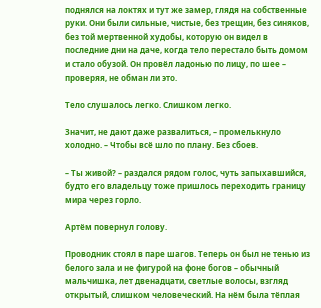поднялся на локтях и тут же замер, глядя на собственные руки. Они были сильные, чистые, без трещин, без синяков, без той мертвенной худобы, которую он видел в последние дни на даче, когда тело перестало быть домом и стало обузой. Он провёл ладонью по лицу, по шее – проверяя, не обман ли это.

Тело слушалось легко. Слишком легко.

Значит, не дают даже развалиться, – промелькнуло холодно. – Чтобы всё шло по плану. Без сбоев.

– Ты живой? – раздался рядом голос, чуть запыхавшийся, будто его владельцу тоже пришлось переходить границу мира через горло.

Артём повернул голову.

Проводник стоял в паре шагов. Теперь он был не тенью из белого зала и не фигурой на фоне богов – обычный мальчишка, лет двенадцати, светлые волосы, взгляд открытый, слишком человеческий. На нём была тёплая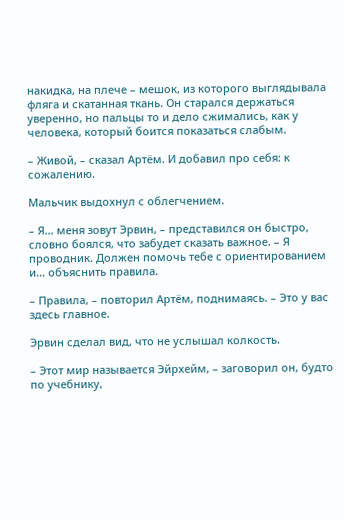накидка, на плече – мешок, из которого выглядывала фляга и скатанная ткань. Он старался держаться уверенно, но пальцы то и дело сжимались, как у человека, который боится показаться слабым.

– Живой, – сказал Артём. И добавил про себя: к сожалению.

Мальчик выдохнул с облегчением.

– Я… меня зовут Эрвин, – представился он быстро, словно боялся, что забудет сказать важное. – Я проводник. Должен помочь тебе с ориентированием и… объяснить правила.

– Правила, – повторил Артём, поднимаясь. – Это у вас здесь главное.

Эрвин сделал вид, что не услышал колкость.

– Этот мир называется Эйрхейм, – заговорил он, будто по учебнику,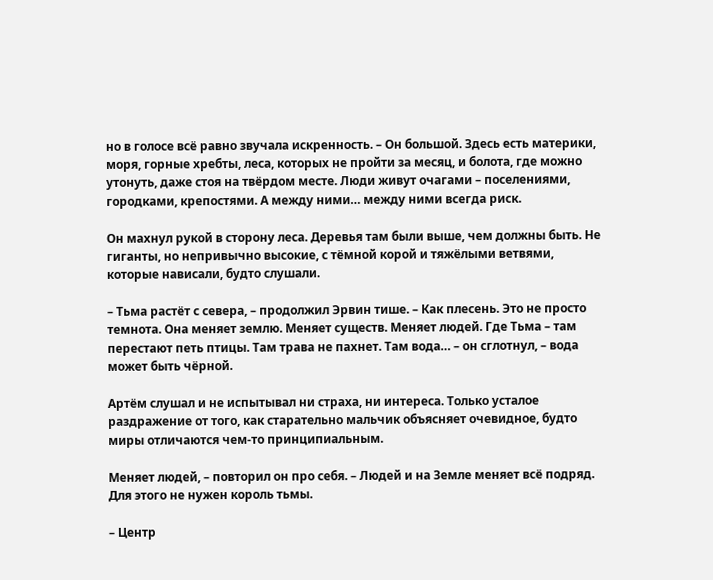но в голосе всё равно звучала искренность. – Он большой. Здесь есть материки, моря, горные хребты, леса, которых не пройти за месяц, и болота, где можно утонуть, даже стоя на твёрдом месте. Люди живут очагами – поселениями, городками, крепостями. А между ними… между ними всегда риск.

Он махнул рукой в сторону леса. Деревья там были выше, чем должны быть. Не гиганты, но непривычно высокие, с тёмной корой и тяжёлыми ветвями, которые нависали, будто слушали.

– Тьма растёт с севера, – продолжил Эрвин тише. – Как плесень. Это не просто темнота. Она меняет землю. Меняет существ. Меняет людей. Где Тьма – там перестают петь птицы. Там трава не пахнет. Там вода… – он сглотнул, – вода может быть чёрной.

Артём слушал и не испытывал ни страха, ни интереса. Только усталое раздражение от того, как старательно мальчик объясняет очевидное, будто миры отличаются чем-то принципиальным.

Меняет людей, – повторил он про себя. – Людей и на Земле меняет всё подряд. Для этого не нужен король тьмы.

– Центр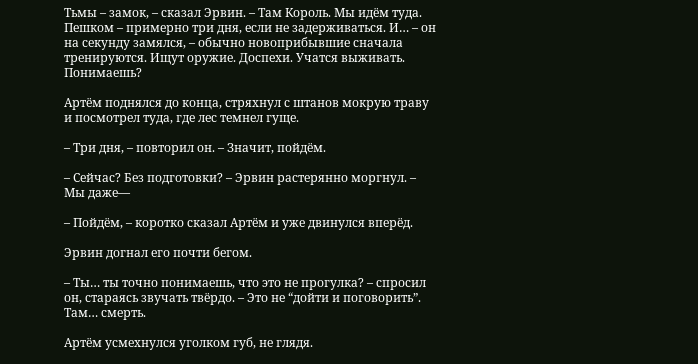Тьмы – замок, – сказал Эрвин. – Там Король. Мы идём туда. Пешком – примерно три дня, если не задерживаться. И… – он на секунду замялся, – обычно новоприбывшие сначала тренируются. Ищут оружие. Доспехи. Учатся выживать. Понимаешь?

Артём поднялся до конца, стряхнул с штанов мокрую траву и посмотрел туда, где лес темнел гуще.

– Три дня, – повторил он. – Значит, пойдём.

– Сейчас? Без подготовки? – Эрвин растерянно моргнул. – Мы даже—

– Пойдём, – коротко сказал Артём и уже двинулся вперёд.

Эрвин догнал его почти бегом.

– Ты… ты точно понимаешь, что это не прогулка? – спросил он, стараясь звучать твёрдо. – Это не “дойти и поговорить”. Там… смерть.

Артём усмехнулся уголком губ, не глядя.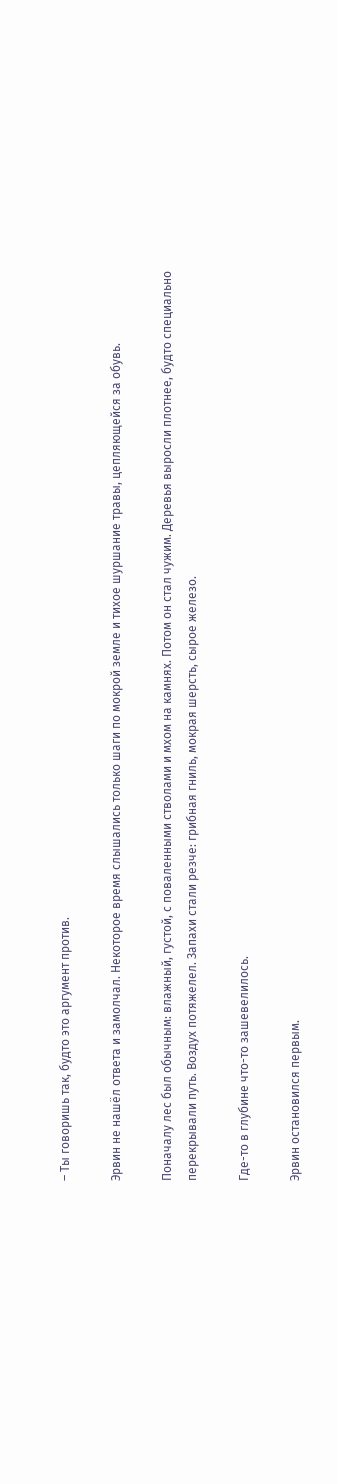– Ты говоришь так, будто это аргумент против.

Эрвин не нашёл ответа и замолчал. Некоторое время слышались только шаги по мокрой земле и тихое шуршание травы, цепляющейся за обувь.

Поначалу лес был обычным: влажный, густой, с поваленными стволами и мхом на камнях. Потом он стал чужим. Деревья выросли плотнее, будто специально перекрывали путь. Воздух потяжелел. Запахи стали резче: грибная гниль, мокрая шерсть, сырое железо.

Где-то в глубине что-то зашевелилось.

Эрвин остановился первым.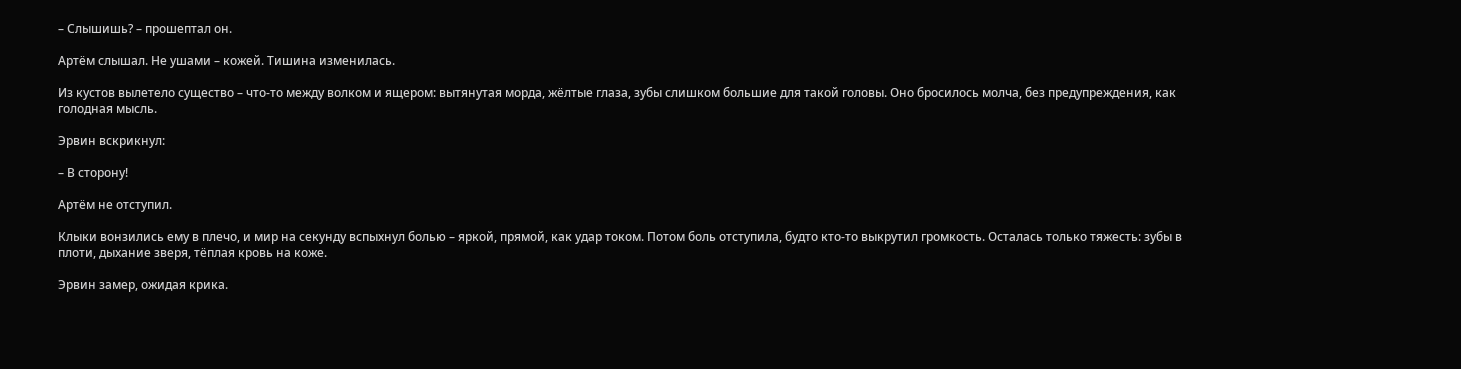– Слышишь? – прошептал он.

Артём слышал. Не ушами – кожей. Тишина изменилась.

Из кустов вылетело существо – что-то между волком и ящером: вытянутая морда, жёлтые глаза, зубы слишком большие для такой головы. Оно бросилось молча, без предупреждения, как голодная мысль.

Эрвин вскрикнул:

– В сторону!

Артём не отступил.

Клыки вонзились ему в плечо, и мир на секунду вспыхнул болью – яркой, прямой, как удар током. Потом боль отступила, будто кто-то выкрутил громкость. Осталась только тяжесть: зубы в плоти, дыхание зверя, тёплая кровь на коже.

Эрвин замер, ожидая крика.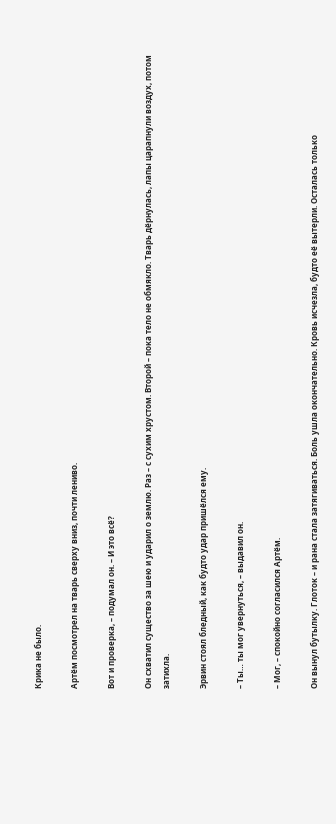Крика не было.

Артём посмотрел на тварь сверху вниз, почти лениво.

Вот и проверка, – подумал он. – И это всё?

Он схватил существо за шею и ударил о землю. Раз – с сухим хрустом. Второй – пока тело не обмякло. Тварь дёрнулась, лапы царапнули воздух, потом затихла.

Эрвин стоял бледный, как будто удар пришёлся ему.

– Ты… ты мог увернуться, – выдавил он.

– Мог, – спокойно согласился Артём.

Он вынул бутылку. Глоток – и рана стала затягиваться. Боль ушла окончательно. Кровь исчезла, будто её вытерли. Осталась только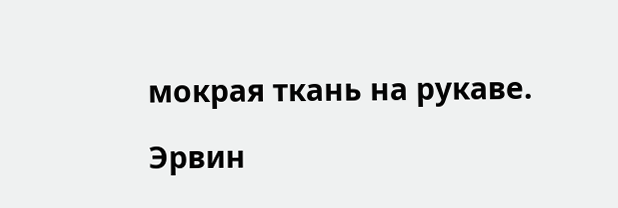мокрая ткань на рукаве.

Эрвин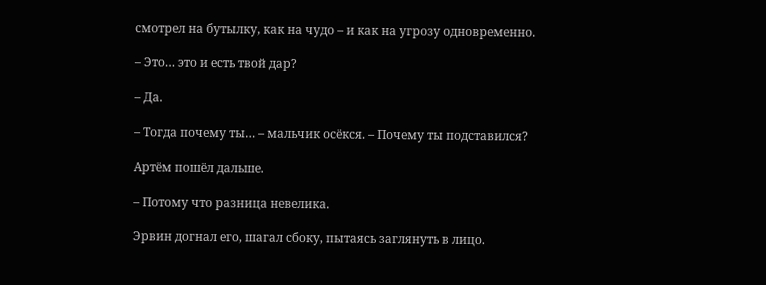смотрел на бутылку, как на чудо – и как на угрозу одновременно.

– Это… это и есть твой дар?

– Да.

– Тогда почему ты… – мальчик осёкся. – Почему ты подставился?

Артём пошёл дальше.

– Потому что разница невелика.

Эрвин догнал его, шагал сбоку, пытаясь заглянуть в лицо.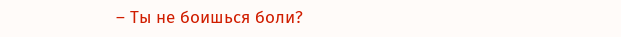– Ты не боишься боли?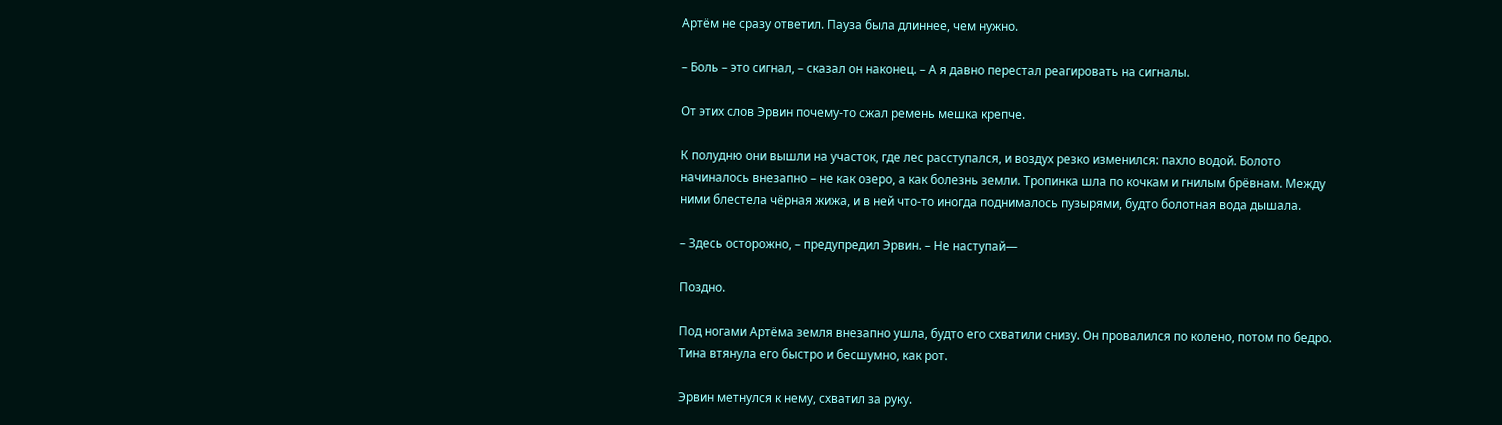Артём не сразу ответил. Пауза была длиннее, чем нужно.

– Боль – это сигнал, – сказал он наконец. – А я давно перестал реагировать на сигналы.

От этих слов Эрвин почему-то сжал ремень мешка крепче.

К полудню они вышли на участок, где лес расступался, и воздух резко изменился: пахло водой. Болото начиналось внезапно – не как озеро, а как болезнь земли. Тропинка шла по кочкам и гнилым брёвнам. Между ними блестела чёрная жижа, и в ней что-то иногда поднималось пузырями, будто болотная вода дышала.

– Здесь осторожно, – предупредил Эрвин. – Не наступай—

Поздно.

Под ногами Артёма земля внезапно ушла, будто его схватили снизу. Он провалился по колено, потом по бедро. Тина втянула его быстро и бесшумно, как рот.

Эрвин метнулся к нему, схватил за руку.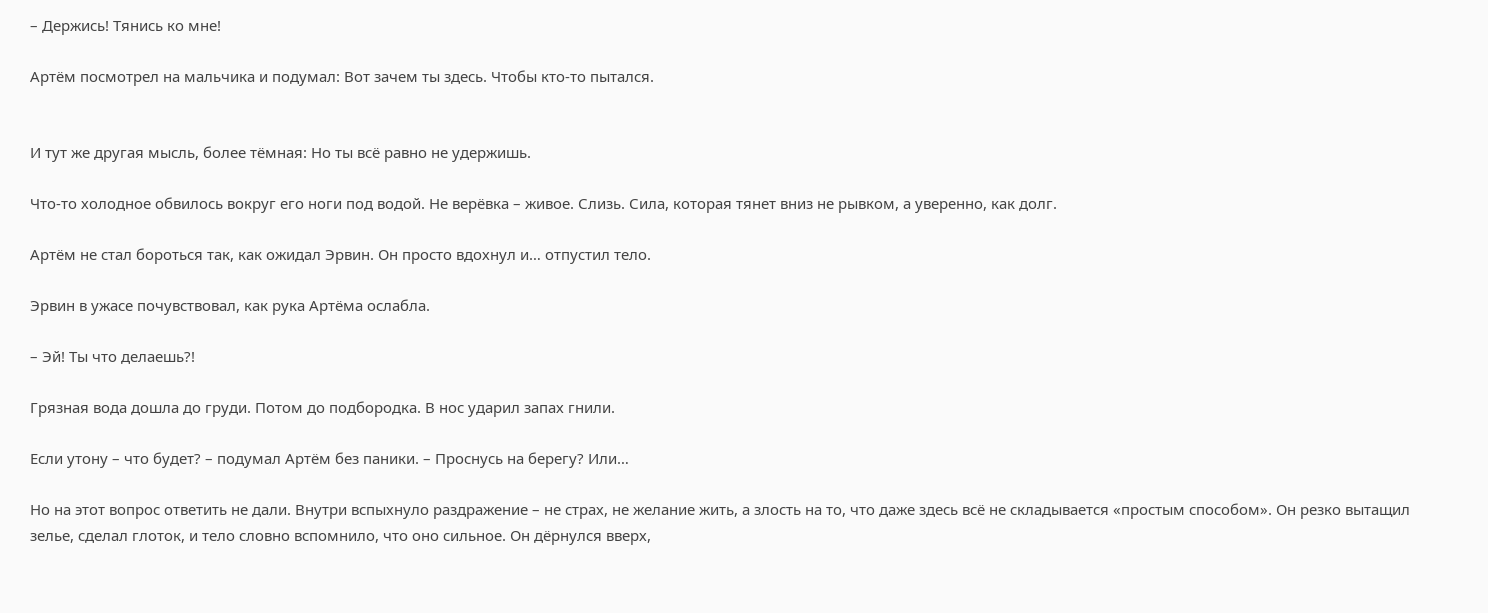– Держись! Тянись ко мне!

Артём посмотрел на мальчика и подумал: Вот зачем ты здесь. Чтобы кто-то пытался.


И тут же другая мысль, более тёмная: Но ты всё равно не удержишь.

Что-то холодное обвилось вокруг его ноги под водой. Не верёвка – живое. Слизь. Сила, которая тянет вниз не рывком, а уверенно, как долг.

Артём не стал бороться так, как ожидал Эрвин. Он просто вдохнул и… отпустил тело.

Эрвин в ужасе почувствовал, как рука Артёма ослабла.

– Эй! Ты что делаешь?!

Грязная вода дошла до груди. Потом до подбородка. В нос ударил запах гнили.

Если утону – что будет? – подумал Артём без паники. – Проснусь на берегу? Или…

Но на этот вопрос ответить не дали. Внутри вспыхнуло раздражение – не страх, не желание жить, а злость на то, что даже здесь всё не складывается «простым способом». Он резко вытащил зелье, сделал глоток, и тело словно вспомнило, что оно сильное. Он дёрнулся вверх,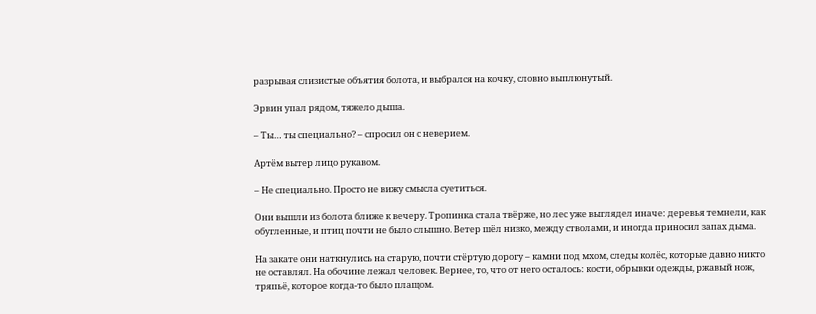разрывая слизистые объятия болота, и выбрался на кочку, словно выплюнутый.

Эрвин упал рядом, тяжело дыша.

– Ты… ты специально? – спросил он с неверием.

Артём вытер лицо рукавом.

– Не специально. Просто не вижу смысла суетиться.

Они вышли из болота ближе к вечеру. Тропинка стала твёрже, но лес уже выглядел иначе: деревья темнели, как обугленные, и птиц почти не было слышно. Ветер шёл низко, между стволами, и иногда приносил запах дыма.

На закате они наткнулись на старую, почти стёртую дорогу – камни под мхом, следы колёс, которые давно никто не оставлял. На обочине лежал человек. Вернее, то, что от него осталось: кости, обрывки одежды, ржавый нож, тряпьё, которое когда-то было плащом.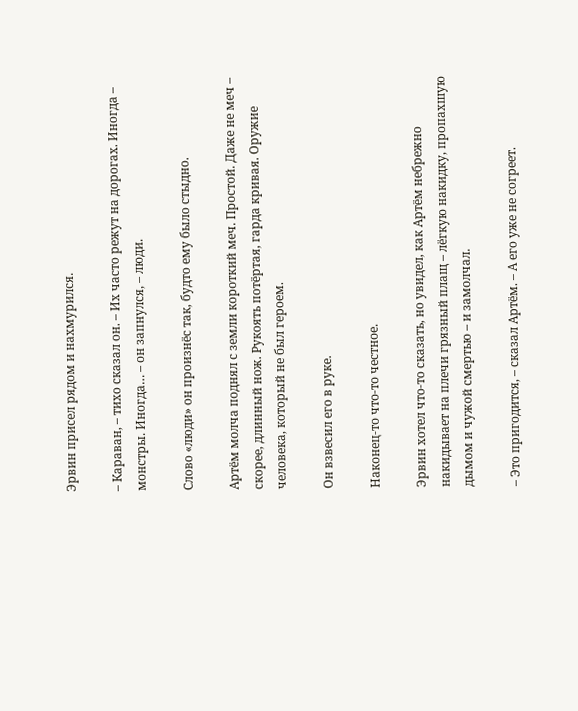Эрвин присел рядом и нахмурился.

– Караван, – тихо сказал он. – Их часто режут на дорогах. Иногда – монстры. Иногда… – он запнулся, – люди.

Слово «люди» он произнёс так, будто ему было стыдно.

Артём молча поднял с земли короткий меч. Простой. Даже не меч – скорее, длинный нож. Рукоять потёртая, гарда кривая. Оружие человека, который не был героем.

Он взвесил его в руке.

Наконец-то что-то честное.

Эрвин хотел что-то сказать, но увидел, как Артём небрежно накидывает на плечи грязный плащ – лёгкую накидку, пропахшую дымом и чужой смертью – и замолчал.

– Это пригодится, – сказал Артём. – А его уже не согреет.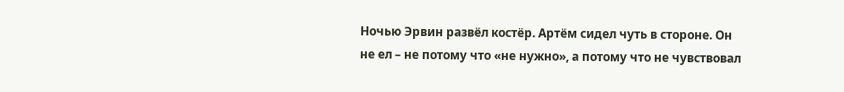Ночью Эрвин развёл костёр. Артём сидел чуть в стороне. Он не ел – не потому что «не нужно», а потому что не чувствовал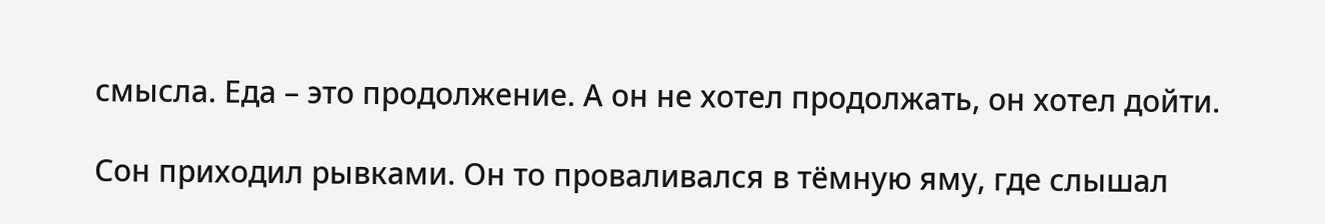смысла. Еда – это продолжение. А он не хотел продолжать, он хотел дойти.

Сон приходил рывками. Он то проваливался в тёмную яму, где слышал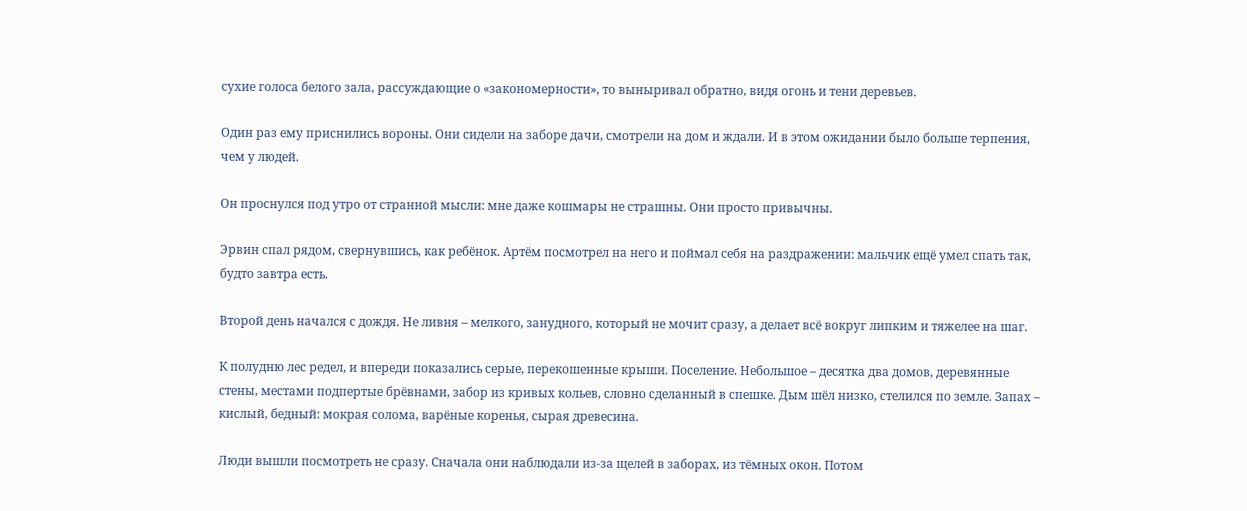сухие голоса белого зала, рассуждающие о «закономерности», то выныривал обратно, видя огонь и тени деревьев.

Один раз ему приснились вороны. Они сидели на заборе дачи, смотрели на дом и ждали. И в этом ожидании было больше терпения, чем у людей.

Он проснулся под утро от странной мысли: мне даже кошмары не страшны. Они просто привычны.

Эрвин спал рядом, свернувшись, как ребёнок. Артём посмотрел на него и поймал себя на раздражении: мальчик ещё умел спать так, будто завтра есть.

Второй день начался с дождя. Не ливня – мелкого, занудного, который не мочит сразу, а делает всё вокруг липким и тяжелее на шаг.

К полудню лес редел, и впереди показались серые, перекошенные крыши. Поселение. Небольшое – десятка два домов, деревянные стены, местами подпертые брёвнами, забор из кривых кольев, словно сделанный в спешке. Дым шёл низко, стелился по земле. Запах – кислый, бедный: мокрая солома, варёные коренья, сырая древесина.

Люди вышли посмотреть не сразу. Сначала они наблюдали из-за щелей в заборах, из тёмных окон. Потом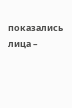показались лица –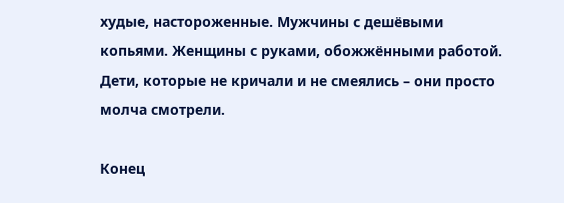худые, настороженные. Мужчины с дешёвыми копьями. Женщины с руками, обожжёнными работой. Дети, которые не кричали и не смеялись – они просто молча смотрели.

Конец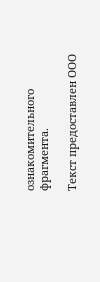ознакомительного фрагмента.

Текст предоставлен ООО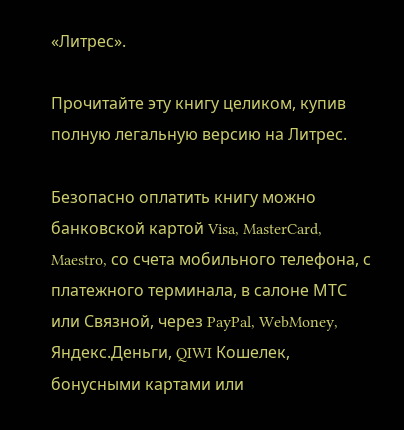«Литрес».

Прочитайте эту книгу целиком, купив полную легальную версию на Литрес.

Безопасно оплатить книгу можно банковской картой Visa, MasterCard, Maestro, со счета мобильного телефона, с платежного терминала, в салоне МТС или Связной, через PayPal, WebMoney, Яндекс.Деньги, QIWI Кошелек, бонусными картами или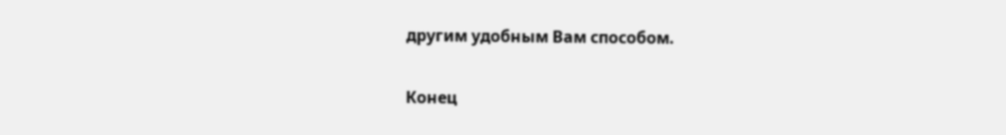другим удобным Вам способом.

Конец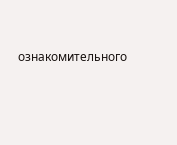ознакомительного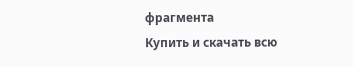фрагмента
Купить и скачать всю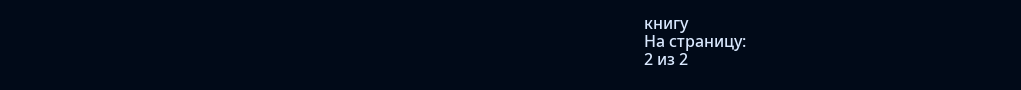книгу
На страницу:
2 из 2